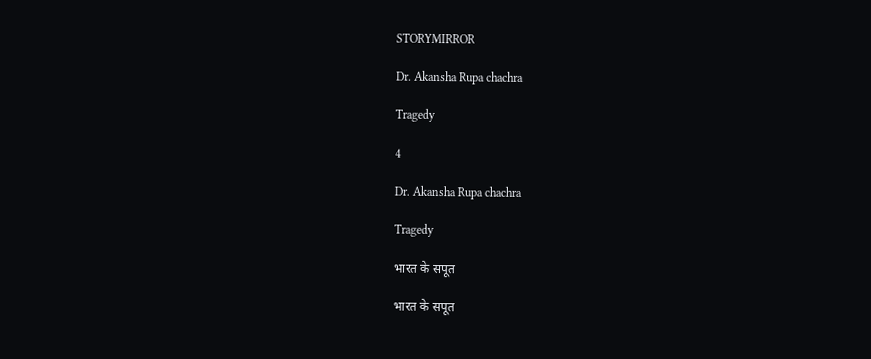STORYMIRROR

Dr. Akansha Rupa chachra

Tragedy

4

Dr. Akansha Rupa chachra

Tragedy

भारत के सपूत

भारत के सपूत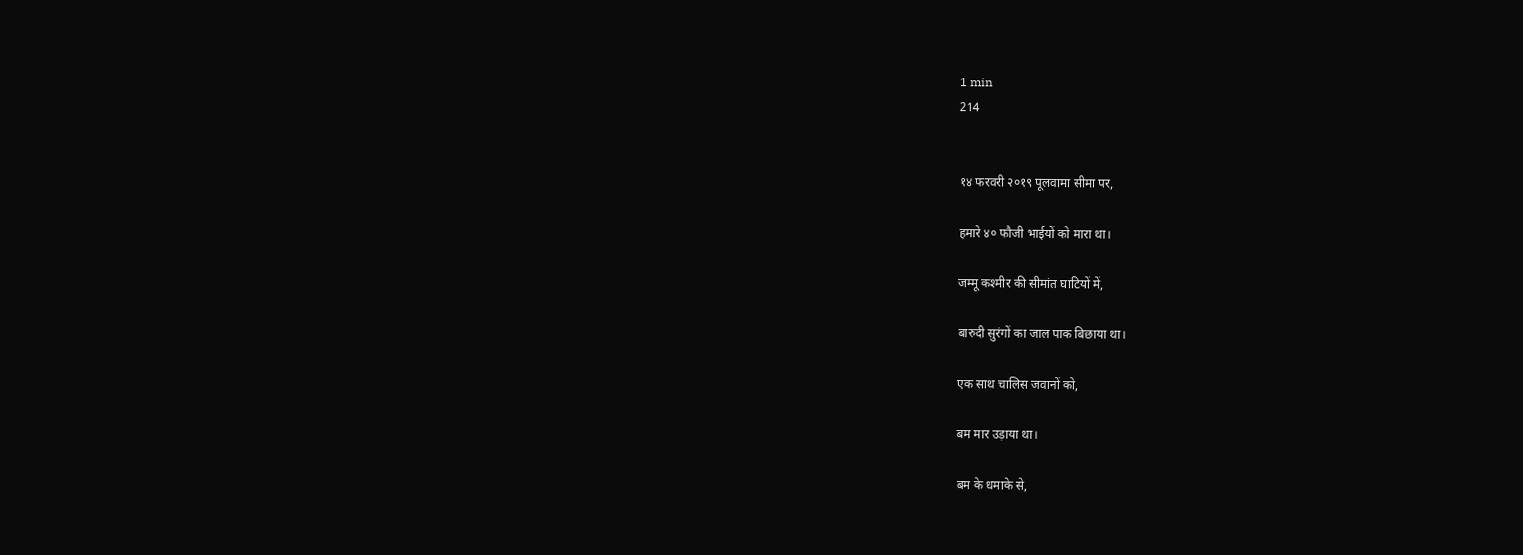1 min
214


१४ फरवरी २०१९ पूलवामा सीमा पर,

हमारे ४० फौजी भाईयों को मारा था।

जम्मू कश्मीर की सीमांत घाटियों में,

बारुदी सुरंगों का जाल पाक बिछाया था।

एक साथ चालिस जवानों को,

बम मार उड़ाया था।

बम के धमाके से,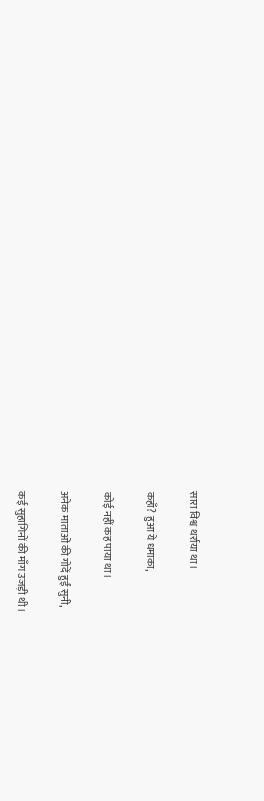सारा विश्व थर्राया था।

कहाँ? हुआ ये धमाका,

कोई नहीं कह पाया था।

अनेक माताओं की गोदें हुईं सुनी,

कई सुहागिनों की माँग उजड़ी थी।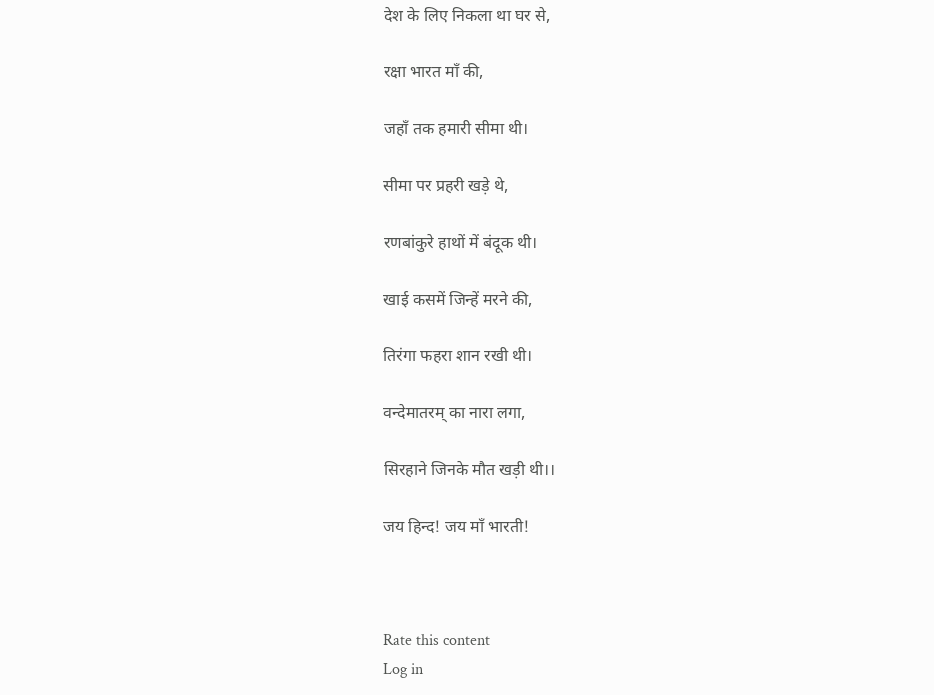देश के लिए निकला था घर से,

रक्षा भारत माँ की,

जहाँ तक हमारी सीमा थी।

सीमा पर प्रहरी खड़े थे,

रणबांकुरे हाथों में बंदूक थी।

खाई कसमें जिन्हें मरने की,

तिरंगा फहरा शान रखी थी।

वन्देमातरम् का नारा लगा,

सिरहाने जिनके मौत खड़ी थी।।

जय हिन्द! जय माँ भारती!



Rate this content
Log in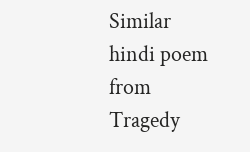Similar hindi poem from Tragedy